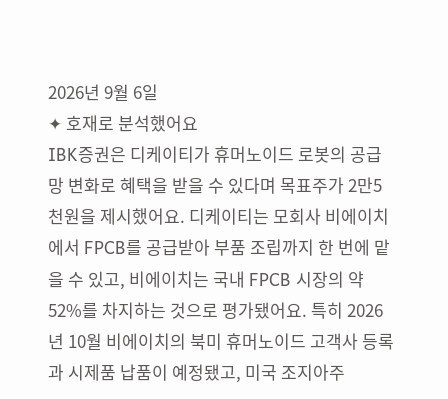2026년 9월 6일
✦ 호재로 분석했어요
IBK증권은 디케이티가 휴머노이드 로봇의 공급망 변화로 혜택을 받을 수 있다며 목표주가 2만5천원을 제시했어요. 디케이티는 모회사 비에이치에서 FPCB를 공급받아 부품 조립까지 한 번에 맡을 수 있고, 비에이치는 국내 FPCB 시장의 약 52%를 차지하는 것으로 평가됐어요. 특히 2026년 10월 비에이치의 북미 휴머노이드 고객사 등록과 시제품 납품이 예정됐고, 미국 조지아주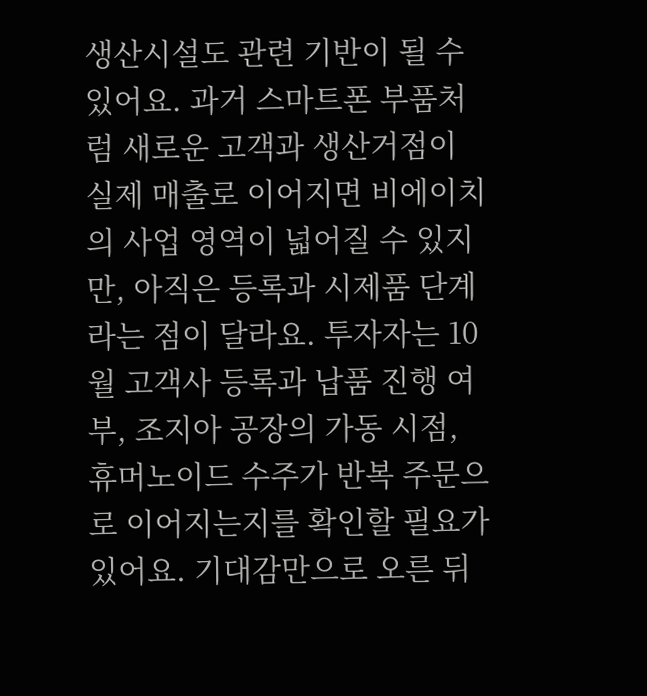생산시설도 관련 기반이 될 수 있어요. 과거 스마트폰 부품처럼 새로운 고객과 생산거점이 실제 매출로 이어지면 비에이치의 사업 영역이 넓어질 수 있지만, 아직은 등록과 시제품 단계라는 점이 달라요. 투자자는 10월 고객사 등록과 납품 진행 여부, 조지아 공장의 가동 시점, 휴머노이드 수주가 반복 주문으로 이어지는지를 확인할 필요가 있어요. 기대감만으로 오른 뒤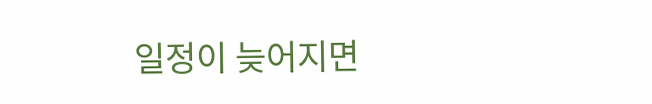일정이 늦어지면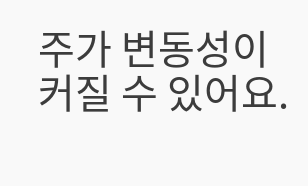주가 변동성이 커질 수 있어요.